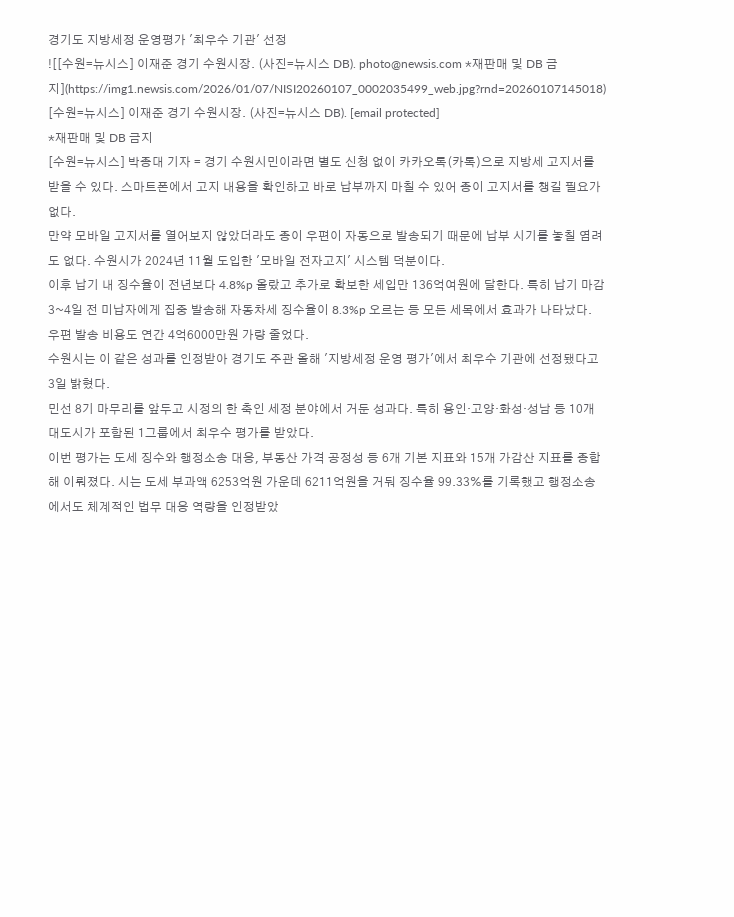경기도 지방세정 운영평가 '최우수 기관' 선정
![[수원=뉴시스] 이재준 경기 수원시장. (사진=뉴시스 DB). photo@newsis.com *재판매 및 DB 금지](https://img1.newsis.com/2026/01/07/NISI20260107_0002035499_web.jpg?rnd=20260107145018)
[수원=뉴시스] 이재준 경기 수원시장. (사진=뉴시스 DB). [email protected]
*재판매 및 DB 금지
[수원=뉴시스] 박종대 기자 = 경기 수원시민이라면 별도 신청 없이 카카오톡(카톡)으로 지방세 고지서를 받을 수 있다. 스마트폰에서 고지 내용을 확인하고 바로 납부까지 마칠 수 있어 종이 고지서를 챙길 필요가 없다.
만약 모바일 고지서를 열어보지 않았더라도 종이 우편이 자동으로 발송되기 때문에 납부 시기를 놓칠 염려도 없다. 수원시가 2024년 11월 도입한 '모바일 전자고지' 시스템 덕분이다.
이후 납기 내 징수율이 전년보다 4.8%p 올랐고 추가로 확보한 세입만 136억여원에 달한다. 특히 납기 마감 3~4일 전 미납자에게 집중 발송해 자동차세 징수율이 8.3%p 오르는 등 모든 세목에서 효과가 나타났다. 우편 발송 비용도 연간 4억6000만원 가량 줄었다.
수원시는 이 같은 성과를 인정받아 경기도 주관 올해 '지방세정 운영 평가'에서 최우수 기관에 선정됐다고 3일 밝혔다.
민선 8기 마무리를 앞두고 시정의 한 축인 세정 분야에서 거둔 성과다. 특히 용인·고양·화성·성남 등 10개 대도시가 포함된 1그룹에서 최우수 평가를 받았다.
이번 평가는 도세 징수와 행정소송 대응, 부동산 가격 공정성 등 6개 기본 지표와 15개 가감산 지표를 종합해 이뤄졌다. 시는 도세 부과액 6253억원 가운데 6211억원을 거둬 징수율 99.33%를 기록했고 행정소송에서도 체계적인 법무 대응 역량을 인정받았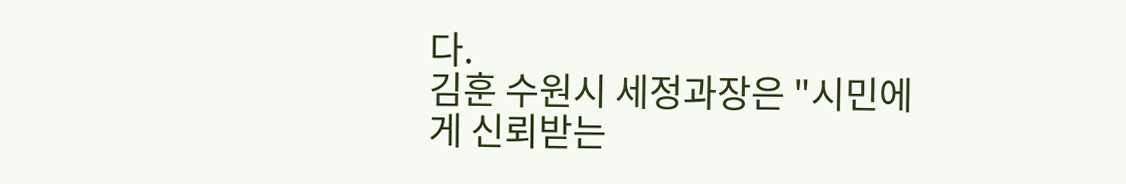다.
김훈 수원시 세정과장은 "시민에게 신뢰받는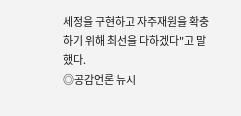세정을 구현하고 자주재원을 확충하기 위해 최선을 다하겠다"고 말했다.
◎공감언론 뉴시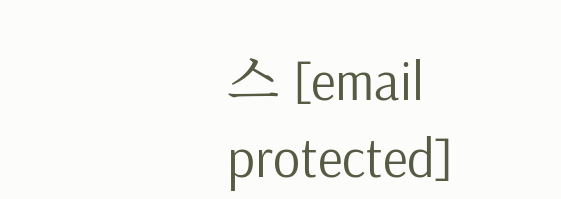스 [email protected]